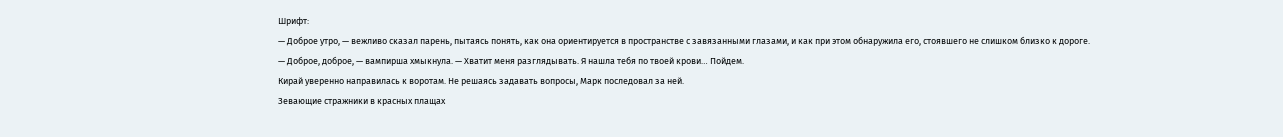Шрифт:
— Доброе утро, — вежливо сказал парень, пытаясь понять, как она ориентируется в пространстве с завязанными глазами, и как при этом обнаружила его, стоявшего не слишком близко к дороге.
— Доброе, доброе, — вампирша хмыкнула. — Хватит меня разглядывать. Я нашла тебя по твоей крови… Пойдем.
Кирай уверенно направилась к воротам. Не решаясь задавать вопросы, Марк последовал за ней.
Зевающие стражники в красных плащах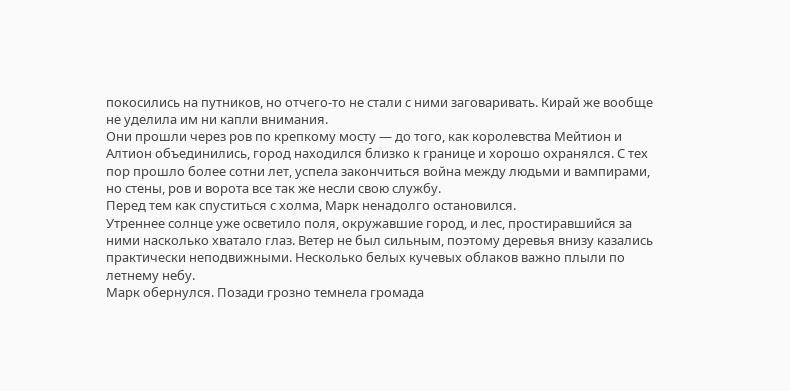покосились на путников, но отчего-то не стали с ними заговаривать. Кирай же вообще не уделила им ни капли внимания.
Они прошли через ров по крепкому мосту — до того, как королевства Мейтион и Алтион объединились, город находился близко к границе и хорошо охранялся. С тех пор прошло более сотни лет, успела закончиться война между людьми и вампирами, но стены, ров и ворота все так же несли свою службу.
Перед тем как спуститься с холма, Марк ненадолго остановился.
Утреннее солнце уже осветило поля, окружавшие город, и лес, простиравшийся за ними насколько хватало глаз. Ветер не был сильным, поэтому деревья внизу казались практически неподвижными. Несколько белых кучевых облаков важно плыли по летнему небу.
Марк обернулся. Позади грозно темнела громада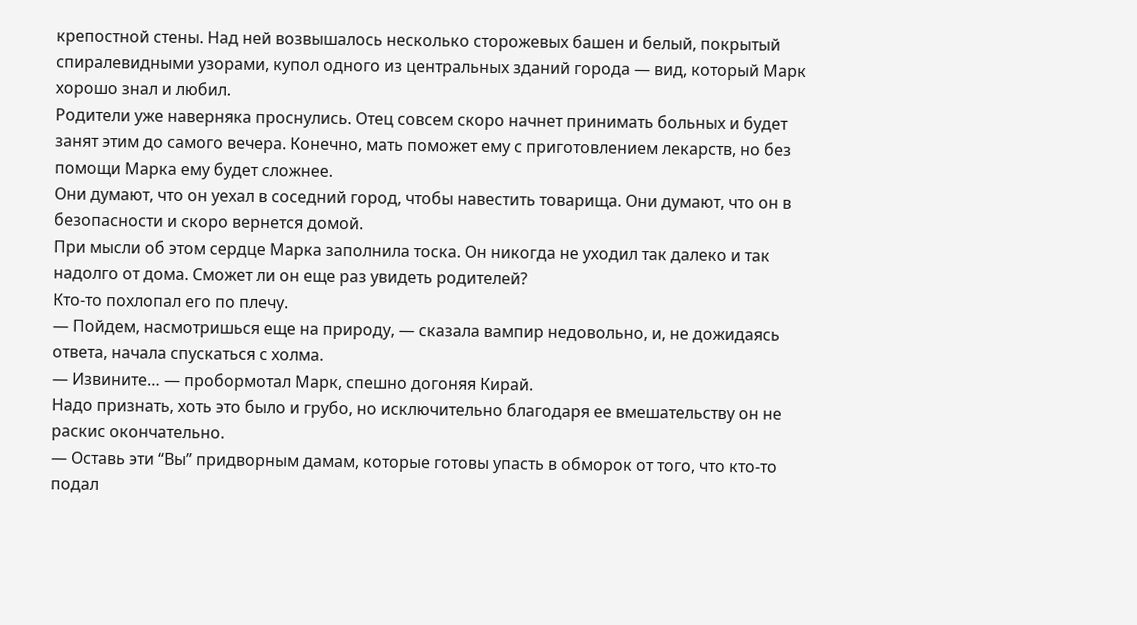крепостной стены. Над ней возвышалось несколько сторожевых башен и белый, покрытый спиралевидными узорами, купол одного из центральных зданий города — вид, который Марк хорошо знал и любил.
Родители уже наверняка проснулись. Отец совсем скоро начнет принимать больных и будет занят этим до самого вечера. Конечно, мать поможет ему с приготовлением лекарств, но без помощи Марка ему будет сложнее.
Они думают, что он уехал в соседний город, чтобы навестить товарища. Они думают, что он в безопасности и скоро вернется домой.
При мысли об этом сердце Марка заполнила тоска. Он никогда не уходил так далеко и так надолго от дома. Сможет ли он еще раз увидеть родителей?
Кто-то похлопал его по плечу.
— Пойдем, насмотришься еще на природу, — сказала вампир недовольно, и, не дожидаясь ответа, начала спускаться с холма.
— Извините… — пробормотал Марк, спешно догоняя Кирай.
Надо признать, хоть это было и грубо, но исключительно благодаря ее вмешательству он не раскис окончательно.
— Оставь эти “Вы” придворным дамам, которые готовы упасть в обморок от того, что кто-то подал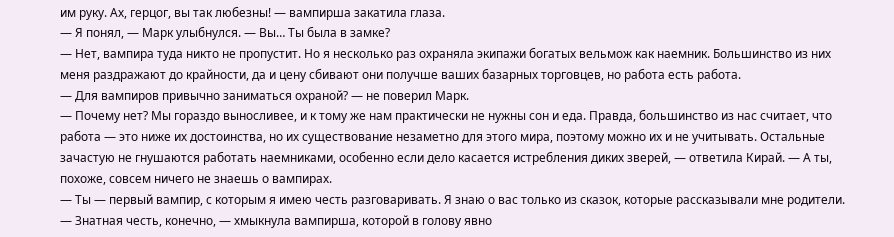им руку. Ах, герцог, вы так любезны! — вампирша закатила глаза.
— Я понял, — Марк улыбнулся. — Вы… Ты была в замке?
— Нет, вампира туда никто не пропустит. Но я несколько раз охраняла экипажи богатых вельмож как наемник. Большинство из них меня раздражают до крайности, да и цену сбивают они получше ваших базарных торговцев, но работа есть работа.
— Для вампиров привычно заниматься охраной? — не поверил Марк.
— Почему нет? Мы гораздо выносливее, и к тому же нам практически не нужны сон и еда. Правда, большинство из нас считает, что работа — это ниже их достоинства, но их существование незаметно для этого мира, поэтому можно их и не учитывать. Остальные зачастую не гнушаются работать наемниками, особенно если дело касается истребления диких зверей, — ответила Кирай. — А ты, похоже, совсем ничего не знаешь о вампирах.
— Ты — первый вампир, с которым я имею честь разговаривать. Я знаю о вас только из сказок, которые рассказывали мне родители.
— Знатная честь, конечно, — хмыкнула вампирша, которой в голову явно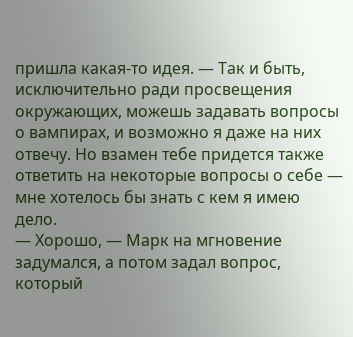пришла какая-то идея. — Так и быть, исключительно ради просвещения окружающих, можешь задавать вопросы о вампирах, и возможно я даже на них отвечу. Но взамен тебе придется также ответить на некоторые вопросы о себе — мне хотелось бы знать с кем я имею дело.
— Хорошо, — Марк на мгновение задумался, а потом задал вопрос, который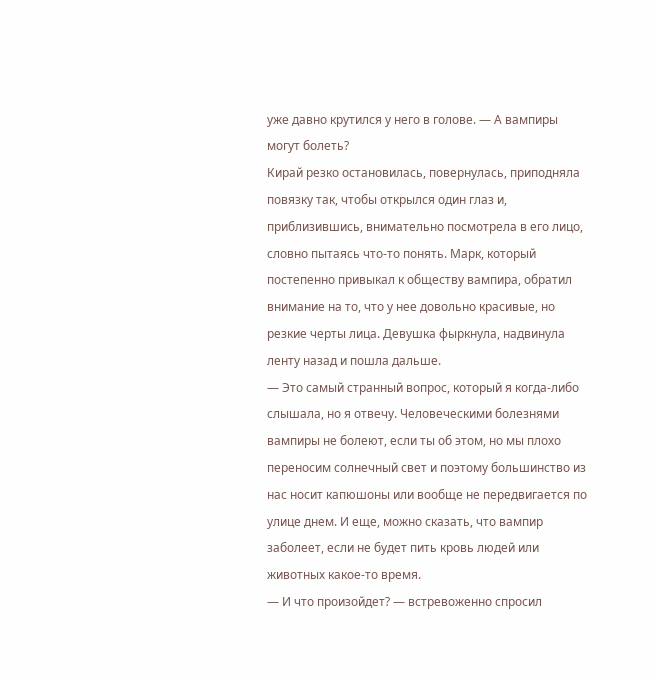уже давно крутился у него в голове. — А вампиры могут болеть?
Кирай резко остановилась, повернулась, приподняла повязку так, чтобы открылся один глаз и, приблизившись, внимательно посмотрела в его лицо, словно пытаясь что-то понять. Марк, который постепенно привыкал к обществу вампира, обратил внимание на то, что у нее довольно красивые, но резкие черты лица. Девушка фыркнула, надвинула ленту назад и пошла дальше.
— Это самый странный вопрос, который я когда-либо слышала, но я отвечу. Человеческими болезнями вампиры не болеют, если ты об этом, но мы плохо переносим солнечный свет и поэтому большинство из нас носит капюшоны или вообще не передвигается по улице днем. И еще, можно сказать, что вампир заболеет, если не будет пить кровь людей или животных какое-то время.
— И что произойдет? — встревоженно спросил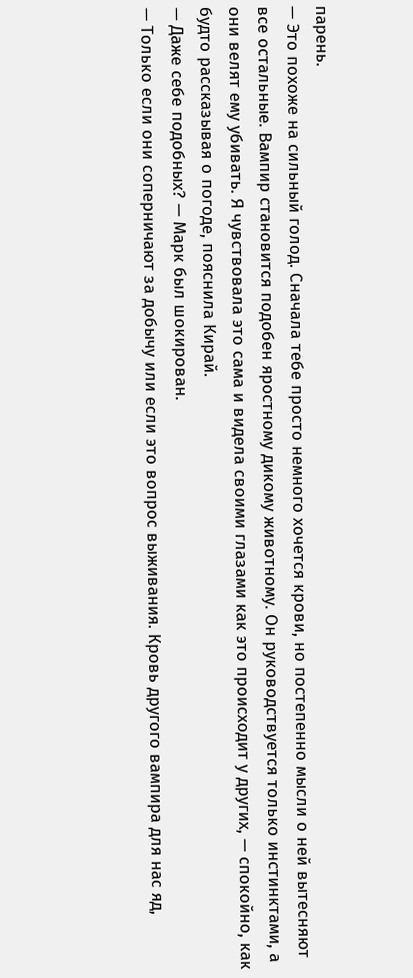парень.
— Это похоже на сильный голод. Сначала тебе просто немного хочется крови, но постепенно мысли о ней вытесняют все остальные. Вампир становится подобен яростному дикому животному. Он руководствуется только инстинктами, а они велят ему убивать. Я чувствовала это сама и видела своими глазами как это происходит у других, — спокойно, как будто рассказывая о погоде, пояснила Кирай.
— Даже себе подобных? — Марк был шокирован.
— Только если они соперничают за добычу или если это вопрос выживания. Кровь другого вампира для нас яд,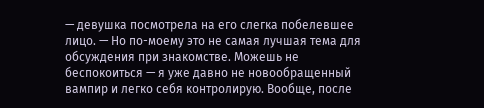— девушка посмотрела на его слегка побелевшее лицо. — Но по-моему это не самая лучшая тема для обсуждения при знакомстве. Можешь не беспокоиться — я уже давно не новообращенный вампир и легко себя контролирую. Вообще, после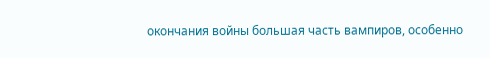окончания войны большая часть вампиров, особенно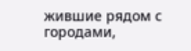жившие рядом с городами,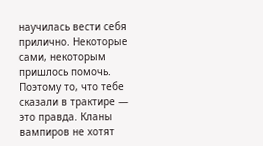научилась вести себя прилично. Некоторые сами, некоторым пришлось помочь. Поэтому то, что тебе сказали в трактире — это правда. Кланы вампиров не хотят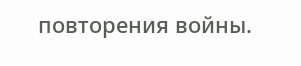повторения войны.